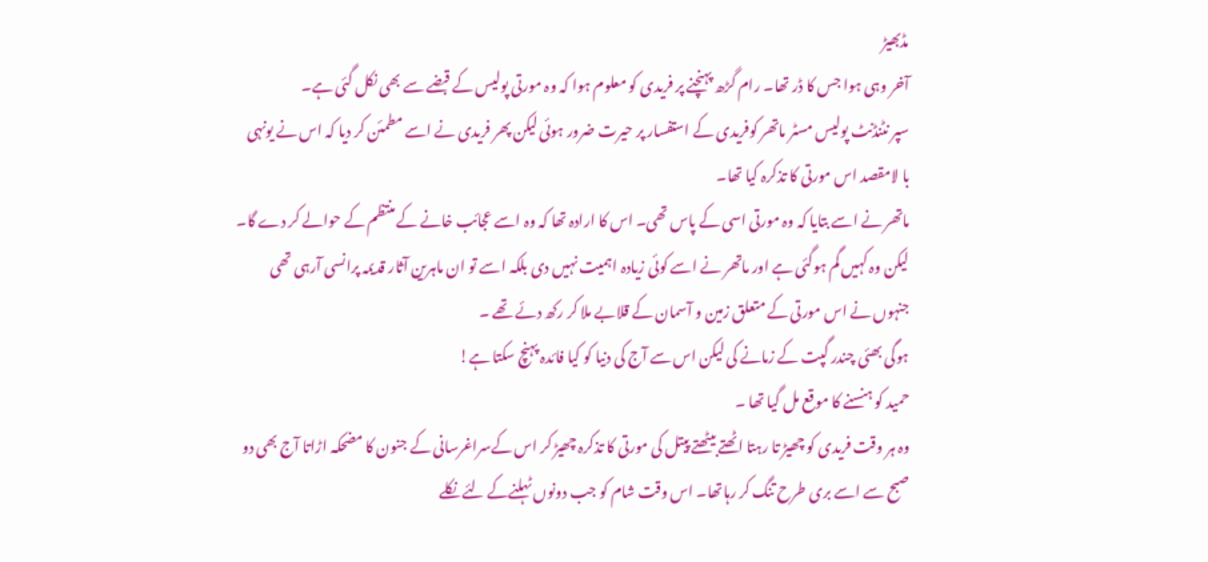مڈبھیڑ
آخر وہی ہوا جس کا ڈر تھا۔ رام گڑھ پہنچنے پر فریدی کو معلوم ہوا کہ وہ مورتی پولیس کے قبضے سے بھی نکل گئی ہے۔
سپر نٹنڈنٹ پولیس مسٹر ماتھر کوفریدی کے استفسار پر حیرت ضرور ہوئی لیکن پھر فریدی نے اسے مطمئن کر دیا کہ اس نے یونہی با لامقصد اس مورتی کا تذکرہ کیا تھا۔
ماتھر نے اسے بتایا کہ وہ مورتی اسی کے پاس تھی۔ اس کا ارادہ تھا کہ وہ اسے عجائب خانے کے منتظم کے حوالے کر دے گا۔
لیکن وہ کہیں گم ہوگئی ہے اور ماتھر نے اسے کوئی زیادہ اہمیت نہیں دی بلکہ اسے تو ان ماہرین آثار قدیمہ پرانسی آرہی تھی جنہوں نے اس مورتی کے متعلق زمین و آسمان کے قلابے ملا کر رکھ دئے تھے ۔
ہوگی بھئی چندر گپت کے زمانے کی لیکن اس سے آج کی دنیا کو کیا فائدہ پہنچ سکتا ہے!
حمید کو ہنسنے کا موقع مل گیا تھا ۔
وہ ہر وقت فریدی کو چھیڑ تا رہتا اٹھتے بیٹھتے پیتل کی مورتی کا تذکرہ چھیڑ کر اس کےسراغرسانی کے جنون کا مضحکہ اڑاتا آج بھی دو صبح سے اسے بری طرح تنگ کر رہاتھا۔ اس وقت شام کو جب دونوں ٹہلنےکے لئے نکلے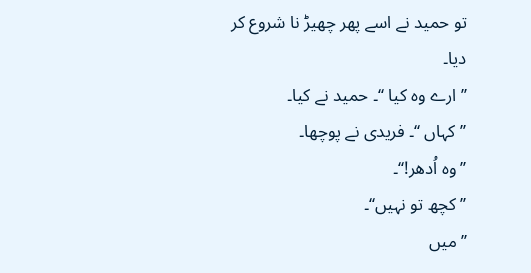تو حمید نے اسے پھر چھیڑ نا شروع کر دیا۔
’’ ارے وہ کیا ‘‘۔ حمید نے کیا۔
’’کہاں ‘‘۔ فریدی نے پوچھا۔
’’وہ اُدھر!‘‘۔
’’کچھ تو نہیں‘‘۔
’’میں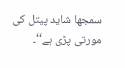سمجھا شاید پیتل کی مورتی پڑی ہے‘‘۔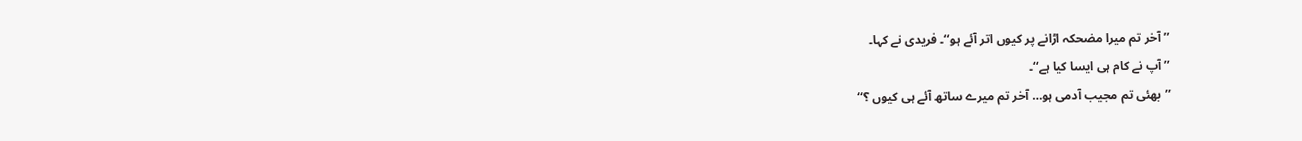’’آخر تم میرا مضحکہ اڑانے پر کیوں اتر آئے ہو‘‘۔ فریدی نے کہا۔
’’ آپ نے کام ہی ایسا کیا ہے‘‘۔
’’بھئی تم مجیب آدمی ہو… آخر تم میرے ساتھ آئے ہی کیوں ؟‘‘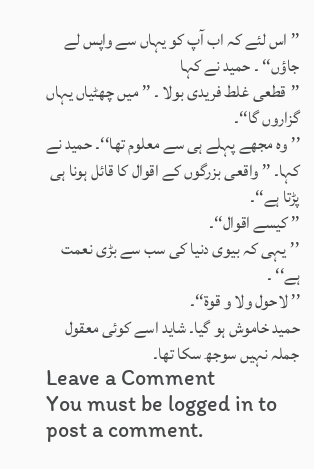’’ اس لئے کہ اب آپ کو یہاں سے واپس لے جاؤں‘‘ ۔ حمید نے کہا
’’قطعی غلط فریدی بولا ۔ ’’ میں چھٹیاں یہاں گزاروں گا‘‘۔
’’وہ مجھے پہلے ہی سے معلوم تھا‘‘۔ حمید نے کہا۔ ’’ واقعی بزرگوں کے اقوال کا قائل ہونا ہی پڑتا ہے‘‘۔
’’ کیسے اقوال‘‘۔
’’یہی کہ بیوی دنیا کی سب سے بڑی نعمت ہے‘‘ ۔
’’ لاحول ولا و قوة‘‘۔
حمید خاموش ہو گیا۔ شاید اسے کوئی معقول جملہ نہیں سوجھ سکا تھا۔
Leave a Comment
You must be logged in to post a comment.